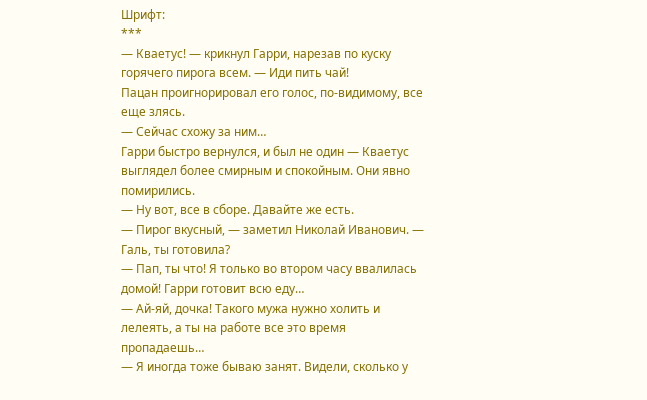Шрифт:
***
— Кваетус! — крикнул Гарри, нарезав по куску горячего пирога всем. — Иди пить чай!
Пацан проигнорировал его голос, по-видимому, все еще злясь.
— Сейчас схожу за ним…
Гарри быстро вернулся, и был не один — Кваетус выглядел более смирным и спокойным. Они явно помирились.
— Ну вот, все в сборе. Давайте же есть.
— Пирог вкусный, — заметил Николай Иванович. — Галь, ты готовила?
— Пап, ты что! Я только во втором часу ввалилась домой! Гарри готовит всю еду…
— Ай-яй, дочка! Такого мужа нужно холить и лелеять, а ты на работе все это время пропадаешь…
— Я иногда тоже бываю занят. Видели, сколько у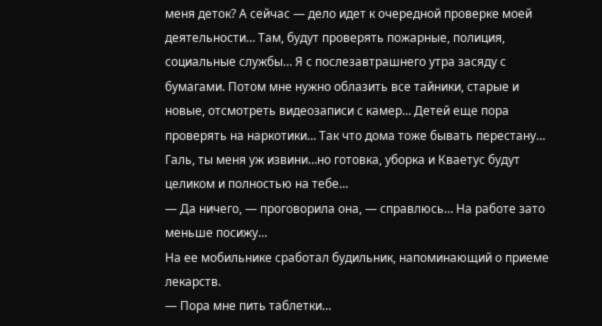меня деток? А сейчас — дело идет к очередной проверке моей деятельности… Там, будут проверять пожарные, полиция, социальные службы… Я с послезавтрашнего утра засяду с бумагами. Потом мне нужно облазить все тайники, старые и новые, отсмотреть видеозаписи с камер… Детей еще пора проверять на наркотики… Так что дома тоже бывать перестану… Галь, ты меня уж извини…но готовка, уборка и Кваетус будут целиком и полностью на тебе…
— Да ничего, — проговорила она, — справлюсь… На работе зато меньше посижу…
На ее мобильнике сработал будильник, напоминающий о приеме лекарств.
— Пора мне пить таблетки…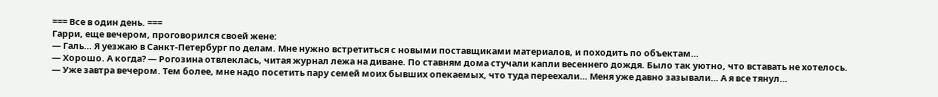=== Все в один день. ===
Гарри, еще вечером, проговорился своей жене:
— Галь… Я уезжаю в Санкт-Петербург по делам. Мне нужно встретиться с новыми поставщиками материалов, и походить по объектам…
— Хорошо. А когда? — Рогозина отвлеклась, читая журнал лежа на диване. По ставням дома стучали капли весеннего дождя. Было так уютно, что вставать не хотелось.
— Уже завтра вечером. Тем более, мне надо посетить пару семей моих бывших опекаемых, что туда переехали… Меня уже давно зазывали… А я все тянул…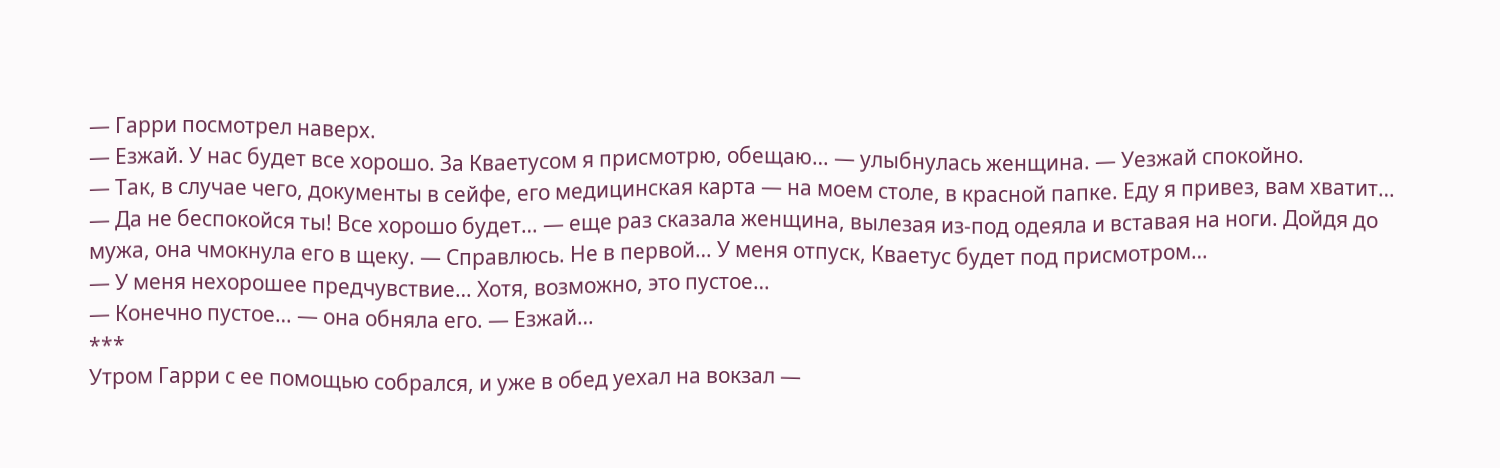— Гарри посмотрел наверх.
— Езжай. У нас будет все хорошо. За Кваетусом я присмотрю, обещаю… — улыбнулась женщина. — Уезжай спокойно.
— Так, в случае чего, документы в сейфе, его медицинская карта — на моем столе, в красной папке. Еду я привез, вам хватит…
— Да не беспокойся ты! Все хорошо будет… — еще раз сказала женщина, вылезая из-под одеяла и вставая на ноги. Дойдя до мужа, она чмокнула его в щеку. — Справлюсь. Не в первой… У меня отпуск, Кваетус будет под присмотром…
— У меня нехорошее предчувствие… Хотя, возможно, это пустое…
— Конечно пустое… — она обняла его. — Езжай…
***
Утром Гарри с ее помощью собрался, и уже в обед уехал на вокзал —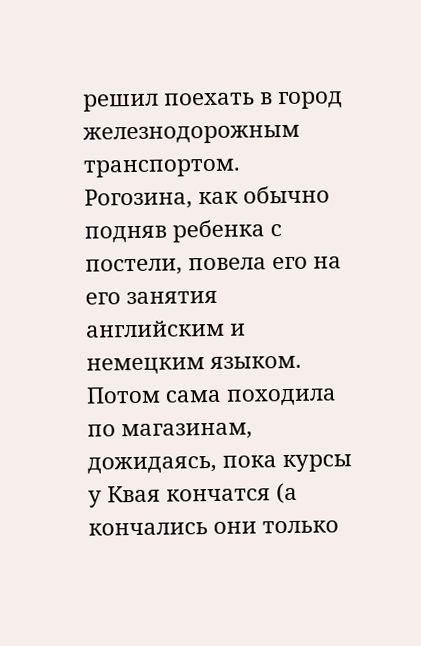решил поехать в город железнодорожным транспортом. Рогозина, как обычно подняв ребенка с постели, повела его на его занятия английским и немецким языком. Потом сама походила по магазинам, дожидаясь, пока курсы у Квая кончатся (а кончались они только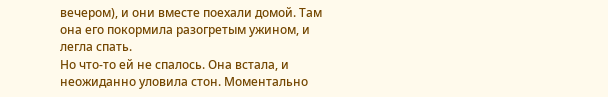вечером), и они вместе поехали домой. Там она его покормила разогретым ужином, и легла спать.
Но что-то ей не спалось. Она встала, и неожиданно уловила стон. Моментально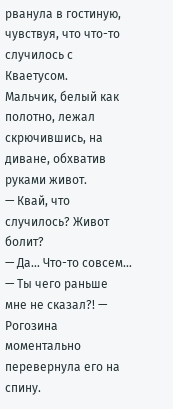рванула в гостиную, чувствуя, что что-то случилось с Кваетусом.
Мальчик, белый как полотно, лежал скрючившись, на диване, обхватив руками живот.
— Квай, что случилось? Живот болит?
— Да… Что-то совсем…
— Ты чего раньше мне не сказал?! — Рогозина моментально перевернула его на спину.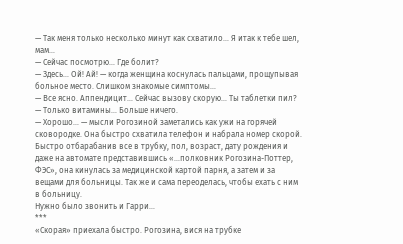— Так меня только несколько минут как схватило… Я итак к тебе шел, мам…
— Сейчас посмотрю… Где болит?
— Здесь… Ой! Ай! — когда женщина коснулась пальцами, прощупывая больное место. Слишком знакомые симптомы…
— Все ясно. Аппендицит… Сейчас вызову скорую… Ты таблетки пил?
— Только витамины… Больше ничего.
— Хорошо… — мысли Рогозиной заметались как ужи на горячей сковородке. Она быстро схватила телефон и набрала номер скорой.
Быстро отбарабанив все в трубку, пол, возраст, дату рождения и даже на автомате представившись «…полковник Рогозина-Поттер, ФЭС», она кинулась за медицинской картой парня, а затем и за вещами для больницы. Так же и сама переоделась, чтобы ехать с ним в больницу.
Нужно было звонить и Гарри…
***
«Скорая» приехала быстро. Рогозина, вися на трубке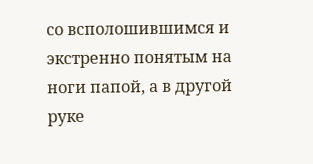со всполошившимся и экстренно понятым на ноги папой, а в другой руке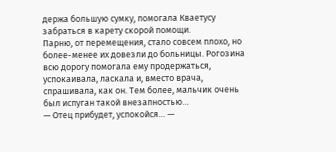держа большую сумку, помогала Кваетусу забраться в карету скорой помощи.
Парню, от перемещения, стало совсем плохо, но более-менее их довезли до больницы. Рогозина всю дорогу помогала ему продержаться, успокаивала, ласкала и, вместо врача, спрашивала, как он. Тем более, мальчик очень был испуган такой внезапностью…
— Отец прибудет, успокойся… —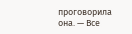проговорила она. — Все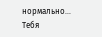нормально… Тебя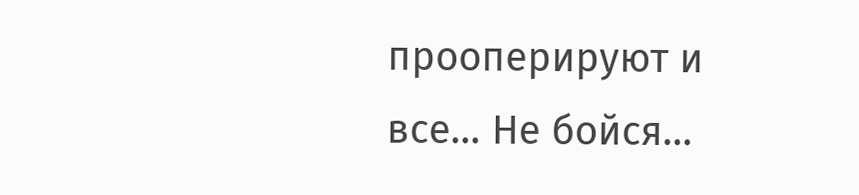прооперируют и все… Не бойся…